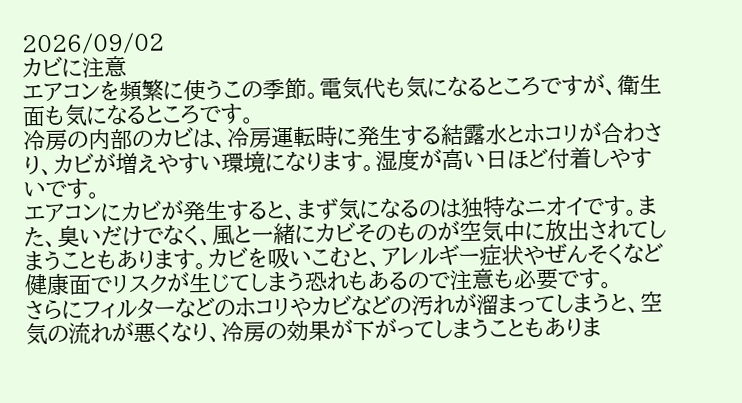2026/09/02
カビに注意
エアコンを頻繁に使うこの季節。電気代も気になるところですが、衛生面も気になるところです。
冷房の内部のカビは、冷房運転時に発生する結露水とホコリが合わさり、カビが増えやすい環境になります。湿度が高い日ほど付着しやすいです。
エアコンにカビが発生すると、まず気になるのは独特なニオイです。また、臭いだけでなく、風と一緒にカビそのものが空気中に放出されてしまうこともあります。カビを吸いこむと、アレルギー症状やぜんそくなど健康面でリスクが生じてしまう恐れもあるので注意も必要です。
さらにフィルターなどのホコリやカビなどの汚れが溜まってしまうと、空気の流れが悪くなり、冷房の効果が下がってしまうこともありま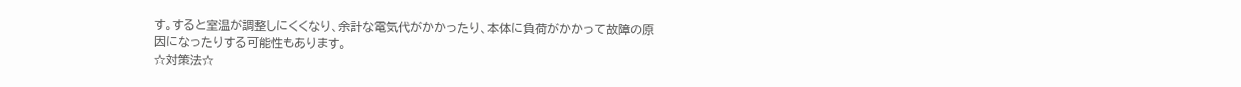す。すると室温が調整しにくくなり、余計な電気代がかかったり、本体に負荷がかかって故障の原因になったりする可能性もあります。
☆対策法☆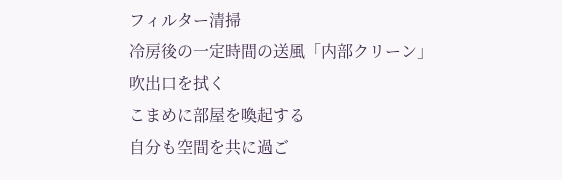フィルター清掃
冷房後の一定時間の送風「内部クリーン」
吹出口を拭く
こまめに部屋を喚起する
自分も空間を共に過ご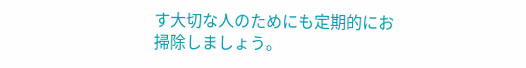す大切な人のためにも定期的にお掃除しましょう。